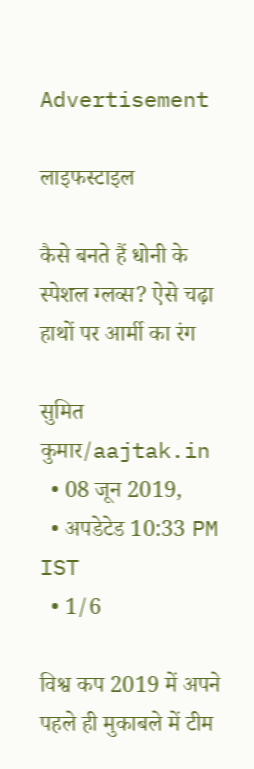Advertisement

लाइफस्टाइल

कैसे बनते हैं धोनी के स्पेशल ग्लव्स? ऐसे चढ़ा हाथों पर आर्मी का रंग

सुमित कुमार/aajtak.in
  • 08 जून 2019,
  • अपडेटेड 10:33 PM IST
  • 1/6

विश्व कप 2019 में अपने पहले ही मुकाबले में टीम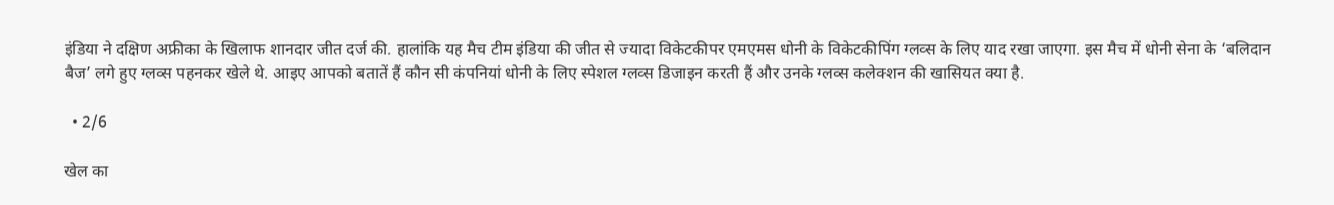इंडिया ने दक्षिण अफ्रीका के खिलाफ शानदार जीत दर्ज की. हालांकि यह मैच टीम इंडिया की जीत से ज्यादा विकेटकीपर एमएमस धोनी के विकेटकीपिंग ग्लव्स के लिए याद रखा जाएगा. इस मैच में धोनी सेना के ‘बलिदान बैज’ लगे हुए ग्लव्स पहनकर खेले थे. आइए आपको बतातें हैं कौन सी कंपनियां धोनी के लिए स्पेशल ग्लव्स डिजाइन करती हैं और उनके ग्लव्स कलेक्शन की खासियत क्या है.

  • 2/6

खेल का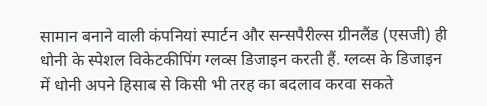सामान बनाने वाली कंपनियां स्पार्टन और सन्सपैरील्स ग्रीनलैंड (एसजी) ही धोनी के स्पेशल विकेटकीपिंग ग्लव्स डिजाइन करती हैं. ग्लव्स के डिजाइन में धोनी अपने हिसाब से किसी भी तरह का बदलाव करवा सकते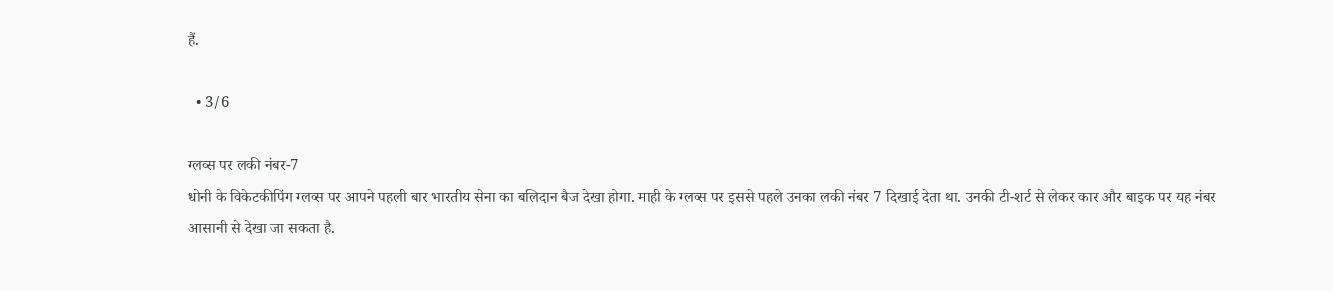हैं.

  • 3/6

ग्लव्स पर लकी नंबर-7
धोनी के विकेटकीपिंग ग्लव्स पर आपने पहली बार भारतीय सेना का बलिदान बैज देखा होगा. माही के ग्लव्स पर इससे पहले उनका लकी नंबर 7 दिखाई देता था. उनकी टी-शर्ट से लेकर कार और बाइक पर यह नंबर आसानी से देखा जा सकता है.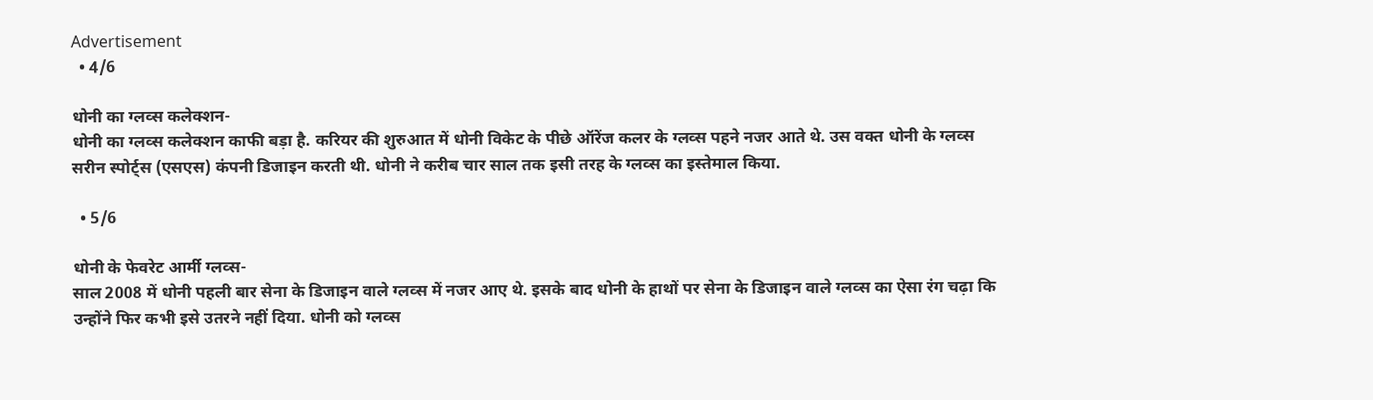Advertisement
  • 4/6

धोनी का ग्लव्स कलेक्शन-
धोनी का ग्लव्स कलेक्शन काफी बड़ा है. करियर की शुरुआत में धोनी विकेट के पीछे ऑरेंज कलर के ग्लव्स पहने नजर आते थे. उस वक्त धोनी के ग्लव्स सरीन स्पोर्ट्स (एसएस) कंपनी डिजाइन करती थी. धोनी ने करीब चार साल तक इसी तरह के ग्लव्स का इस्तेमाल किया.

  • 5/6

धोनी के फेवरेट आर्मी ग्लव्स-
साल 2008 में धोनी पहली बार सेना के डिजाइन वाले ग्लव्स में नजर आए थे. इसके बाद धोनी के हाथों पर सेना के डिजाइन वाले ग्लव्स का ऐसा रंग चढ़ा कि उन्होंने फिर कभी इसे उतरने नहीं दिया. धोनी को ग्लव्स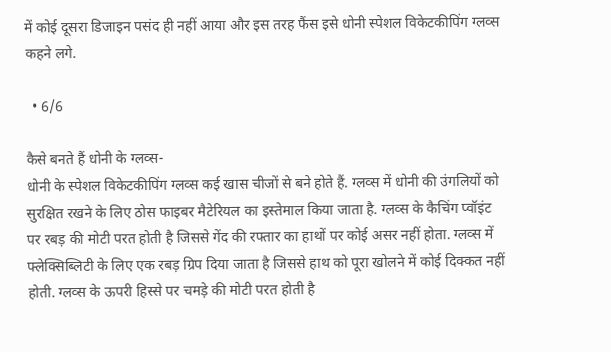में कोई दूसरा डिजाइन पसंद ही नहीं आया और इस तरह फैंस इसे धोनी स्पेशल विकेटकीपिंग ग्लव्स कहने लगे.

  • 6/6

कैसे बनते हैं धोनी के ग्लव्स-
धोनी के स्पेशल विकेटकीपिंग ग्लव्स कई खास चीजों से बने होते हैं. ग्लव्स में धोनी की उंगलियों को सुरक्षित रखने के लिए ठोस फाइबर मैटेरियल का इस्तेमाल किया जाता है. ग्लव्स के कैचिंग प्वॉइंट पर रबड़ की मोटी परत होती है जिससे गेंद की रफ्तार का हाथों पर कोई असर नहीं होता. ग्लव्स में फ्लेक्सिब्लिटी के लिए एक रबड़ ग्रिप दिया जाता है जिससे हाथ को पूरा खोलने में कोई दिक्कत नहीं होती. ग्लव्स के ऊपरी हिस्से पर चमड़े की मोटी परत होती है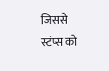जिससे स्टंप्स को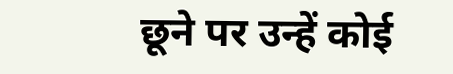छूने पर उन्हें कोई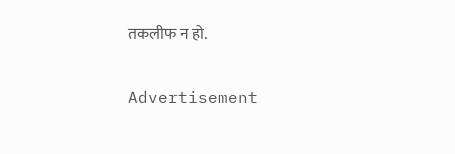तकलीफ न हो.

Advertisement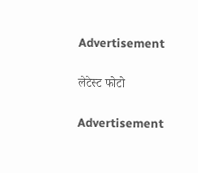Advertisement

लेटेस्ट फोटो

Advertisement